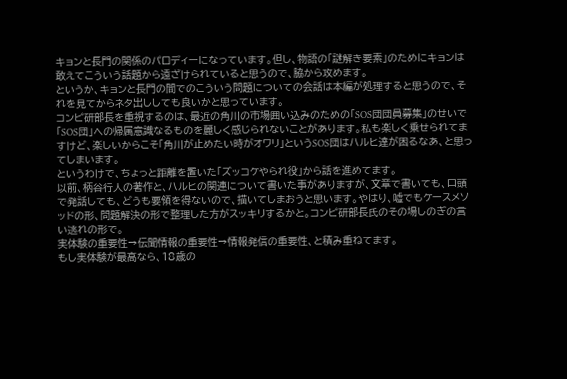キョンと長門の関係のパロディーになっています。但し、物語の「謎解き要素」のためにキョンは敢えてこういう話題から遠ざけられていると思うので、脇から攻めます。
というか、キョンと長門の間でのこういう問題についての会話は本編が処理すると思うので、それを見てからネタ出ししても良いかと思っています。
コンピ研部長を重視するのは、最近の角川の市場囲い込みのための「SOS団団員募集」のせいで「SOS団」への帰属意識なるものを麗しく感じられないことがあります。私も楽しく乗せられてますけど、楽しいからこそ「角川が止めたい時がオワリ」というSOS団はハルヒ達が困るなあ、と思ってしまいます。
というわけで、ちょっと距離を置いた「ズッコケやられ役」から話を進めてます。
以前、柄谷行人の著作と、ハルヒの関連について書いた事がありますが、文章で書いても、口頭で発話しても、どうも要領を得ないので、描いてしまおうと思います。やはり、嘘でもケースメソッドの形、問題解決の形で整理した方がスッキリするかと。コンピ研部長氏のその場しのぎの言い逃れの形で。
実体験の重要性→伝聞情報の重要性→情報発信の重要性、と積み重ねてます。
もし実体験が最高なら、18歳の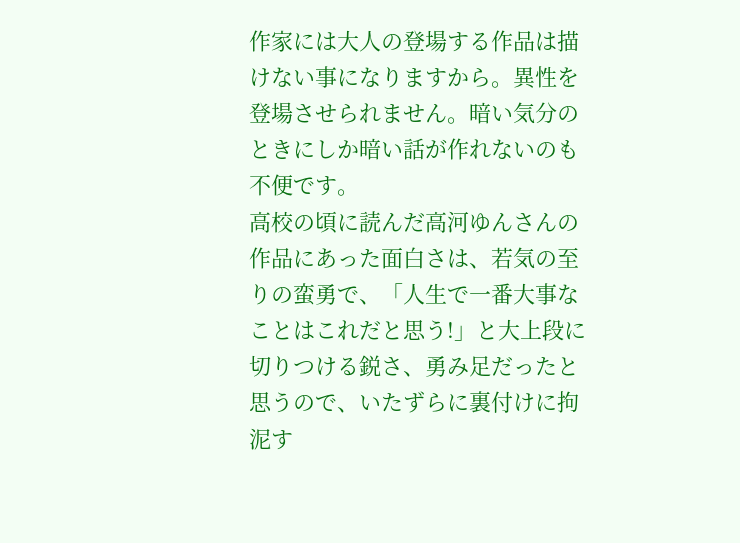作家には大人の登場する作品は描けない事になりますから。異性を登場させられません。暗い気分のときにしか暗い話が作れないのも不便です。
高校の頃に読んだ高河ゆんさんの作品にあった面白さは、若気の至りの蛮勇で、「人生で一番大事なことはこれだと思う!」と大上段に切りつける鋭さ、勇み足だったと思うので、いたずらに裏付けに拘泥す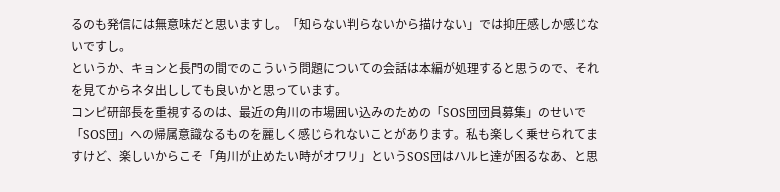るのも発信には無意味だと思いますし。「知らない判らないから描けない」では抑圧感しか感じないですし。
というか、キョンと長門の間でのこういう問題についての会話は本編が処理すると思うので、それを見てからネタ出ししても良いかと思っています。
コンピ研部長を重視するのは、最近の角川の市場囲い込みのための「SOS団団員募集」のせいで「SOS団」への帰属意識なるものを麗しく感じられないことがあります。私も楽しく乗せられてますけど、楽しいからこそ「角川が止めたい時がオワリ」というSOS団はハルヒ達が困るなあ、と思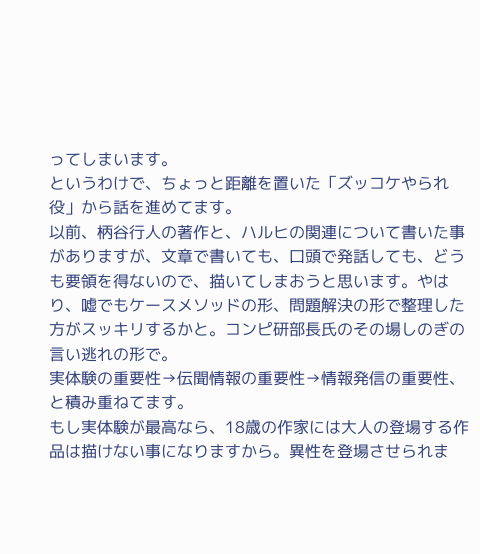ってしまいます。
というわけで、ちょっと距離を置いた「ズッコケやられ役」から話を進めてます。
以前、柄谷行人の著作と、ハルヒの関連について書いた事がありますが、文章で書いても、口頭で発話しても、どうも要領を得ないので、描いてしまおうと思います。やはり、嘘でもケースメソッドの形、問題解決の形で整理した方がスッキリするかと。コンピ研部長氏のその場しのぎの言い逃れの形で。
実体験の重要性→伝聞情報の重要性→情報発信の重要性、と積み重ねてます。
もし実体験が最高なら、18歳の作家には大人の登場する作品は描けない事になりますから。異性を登場させられま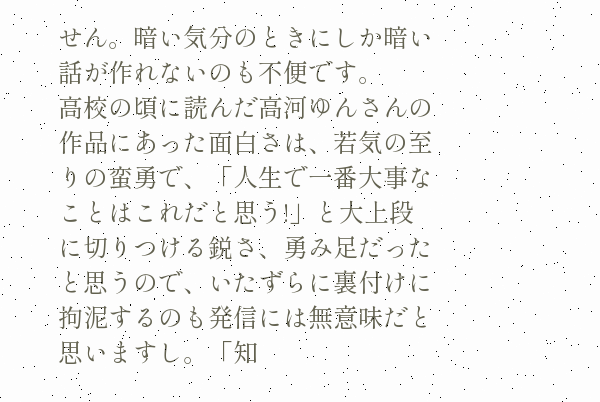せん。暗い気分のときにしか暗い話が作れないのも不便です。
高校の頃に読んだ高河ゆんさんの作品にあった面白さは、若気の至りの蛮勇で、「人生で一番大事なことはこれだと思う!」と大上段に切りつける鋭さ、勇み足だったと思うので、いたずらに裏付けに拘泥するのも発信には無意味だと思いますし。「知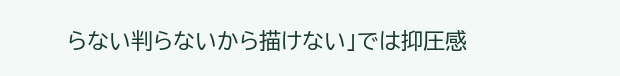らない判らないから描けない」では抑圧感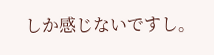しか感じないですし。